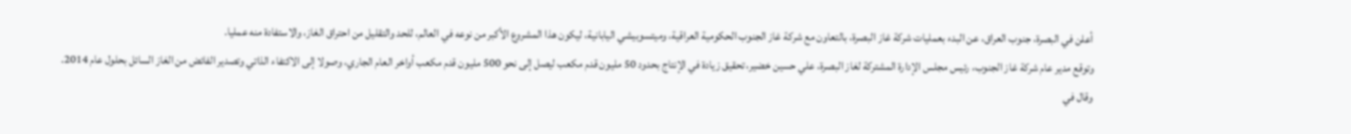أعلن في البصرة، جنوب العراق، عن البدء بعمليات شركة غاز البصرة، بالتعاون مع شركة غاز الجنوب الحكومية العراقية، وميتسوبيشي اليابانية، ليكون هذا المشروع الأكبر من نوعه في العالم، للحد والتقليل من احتراق الغاز، والاستفادة منه عمليا.
وتوقع مدير عام شركة غاز الجنوب، رئيس مجلس الإدارة المشتركة لغاز البصرة، علي حسين خضير، تحقيق زيادة في الإنتاج بحدود 50 مليون قدم مكعب ليصل إلى نحو 500 مليون قدم مكعب أواخر العام الجاري، وصولا إلى الاكتفاء الذاتي وتصدير الفائض من الغاز السائل بحلول عام 2014.
وقال في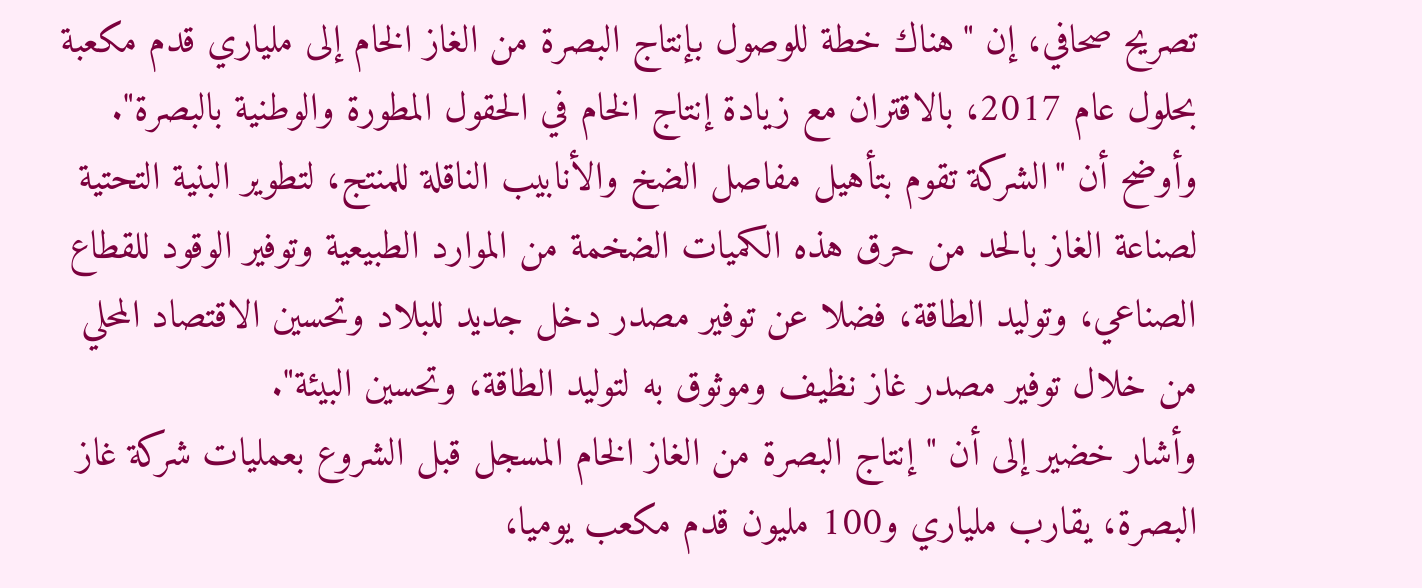تصريح صحافي، إن "هناك خطة للوصول بإنتاج البصرة من الغاز الخام إلى ملياري قدم مكعبة بحلول عام 2017، بالاقتران مع زيادة إنتاج الخام في الحقول المطورة والوطنية بالبصرة".
وأوضح أن "الشركة تقوم بتأهيل مفاصل الضخ والأنابيب الناقلة للمنتج، لتطوير البنية التحتية لصناعة الغاز بالحد من حرق هذه الكميات الضخمة من الموارد الطبيعية وتوفير الوقود للقطاع الصناعي، وتوليد الطاقة، فضلا عن توفير مصدر دخل جديد للبلاد وتحسين الاقتصاد المحلي من خلال توفير مصدر غاز نظيف وموثوق به لتوليد الطاقة، وتحسين البيئة".
وأشار خضير إلى أن "إنتاج البصرة من الغاز الخام المسجل قبل الشروع بعمليات شركة غاز البصرة، يقارب ملياري و100 مليون قدم مكعب يوميا،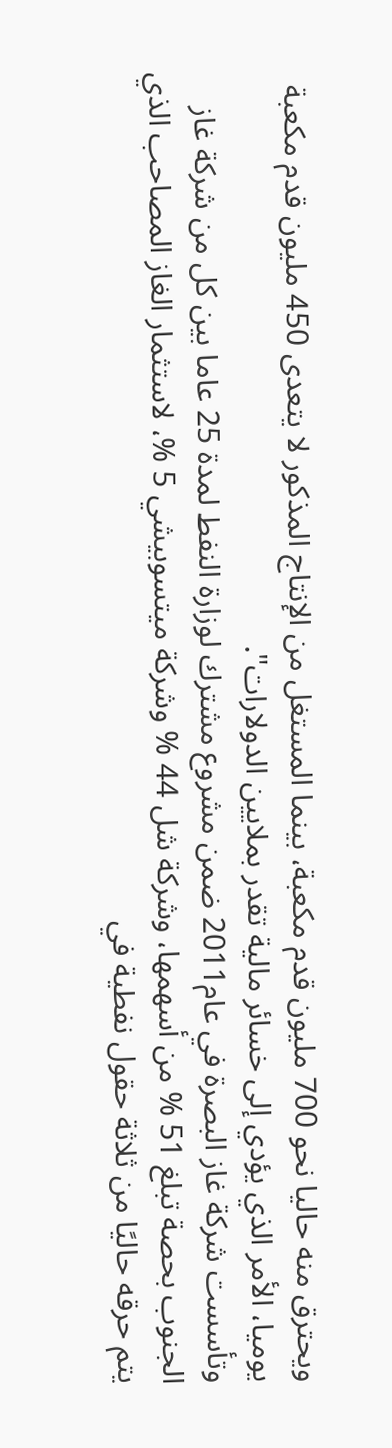ويحترق منه حاليا نحو 700 مليون قدم مكعبة، بينما المستغل من الإنتاج المذكور لا يتعدى 450 مليون قدم مكعبة يوميا، الأمر الذي يؤدي إلى خسائر مالية تقدر بملايين الدولارات".
وتأسست شركة غاز البصرة في عام2011 ضمن مشروع مشترك لوزارة النفط لمدة 25 عاما بين كل من شركة غاز الجنوب بحصة تبلغ 51 % من أسهمها، وشركة شل 44 % وشركة ميتسوبيشي 5 %، لاستثمار الغاز المصاحب الذي يتم حرقه حاليًا من ثلاثة حقول نفطية في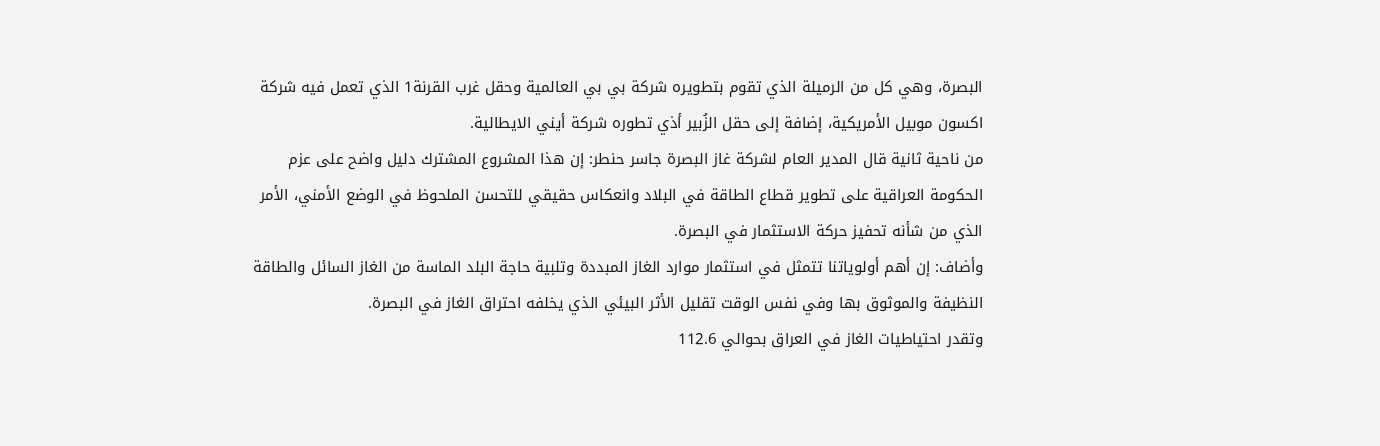البصرة، وهي كل من الرميلة الذي تقوم بتطويره شركة بي بي العالمية وحقل غرب القرنة1 الذي تعمل فيه شركة اكسون موبيل الأمريكية، إضافة إلى حقل الزُبير أذي تطوره شركة أيني الايطالية.
من ناحية ثانية قال المدير العام لشركة غاز البصرة جاسر حنطر: إن هذا المشروع المشترك دليل واضح على عزم الحكومة العراقية على تطوير قطاع الطاقة في البلاد وانعكاس حقيقي للتحسن الملحوظ في الوضع الأمني، الأمر الذي من شأنه تحفيز حركة الاستثمار في البصرة.
وأضاف: إن أهم أولوياتنا تتمثل في استثمار موارد الغاز المبددة وتلبية حاجة البلد الماسة من الغاز السائل والطاقة النظيفة والموثوق بها وفي نفس الوقت تقليل الأثر البيئي الذي يخلفه احتراق الغاز في البصرة.
وتقدر احتياطيات الغاز في العراق بحوالي 112.6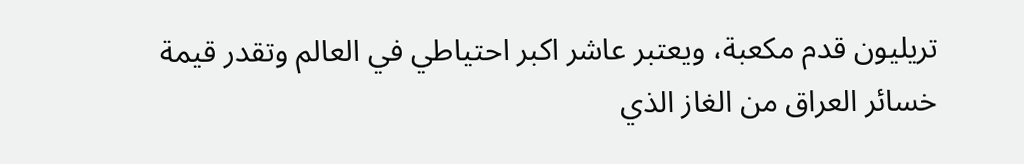تريليون قدم مكعبة، ويعتبر عاشر اكبر احتياطي في العالم وتقدر قيمة خسائر العراق من الغاز الذي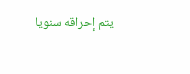يتم إحراقه سنويا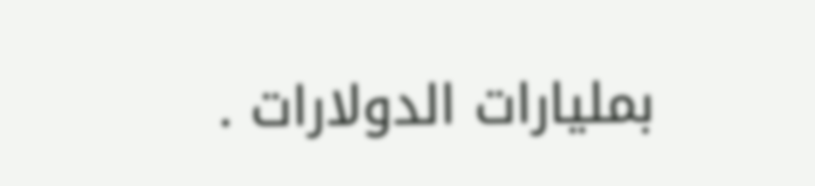بمليارات الدولارات .